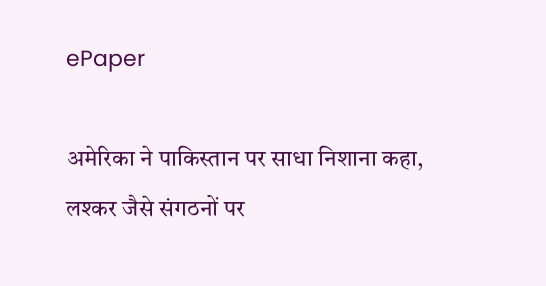ePaper

अमेरिका ने पाकिस्तान पर साधा निशाना कहा, लश्कर जैसे संगठनों पर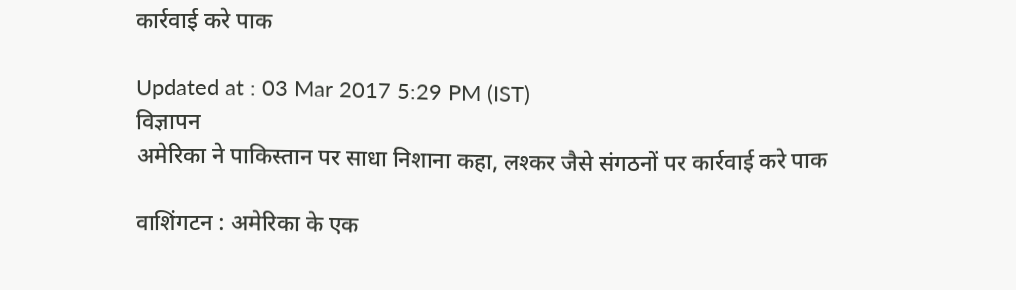कार्रवाई करे पाक

Updated at : 03 Mar 2017 5:29 PM (IST)
विज्ञापन
अमेरिका ने पाकिस्तान पर साधा निशाना कहा, लश्कर जैसे संगठनों पर कार्रवाई करे पाक

वाशिंगटन : अमेरिका के एक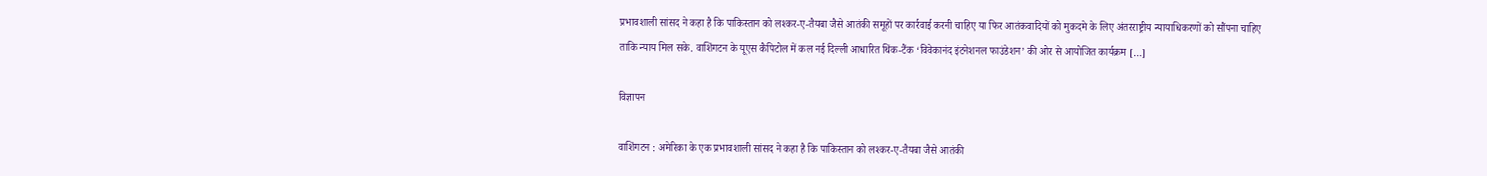प्रभावशाली सांसद ने कहा है कि पाकिस्तान को लश्कर-ए-तैयबा जैसे आतंकी समूहों पर कार्रवाई करनी चाहिए या फिर आतंकवादियों को मुकदमे के लिए अंतरराष्ट्रीय न्यायाधिकरणों को सौंपना चाहिए ताकि न्याय मिल सके. वाशिंगटन के यूएस कैपिटोल में कल नई दिल्ली आधारित थिंक-टैंक ‘विवेकानंद इंटनेशनल फाउंडेशन’ की ओर से आयोजित कार्यक्रम […]

विज्ञापन

वाशिंगटन : अमेरिका के एक प्रभावशाली सांसद ने कहा है कि पाकिस्तान को लश्कर-ए-तैयबा जैसे आतंकी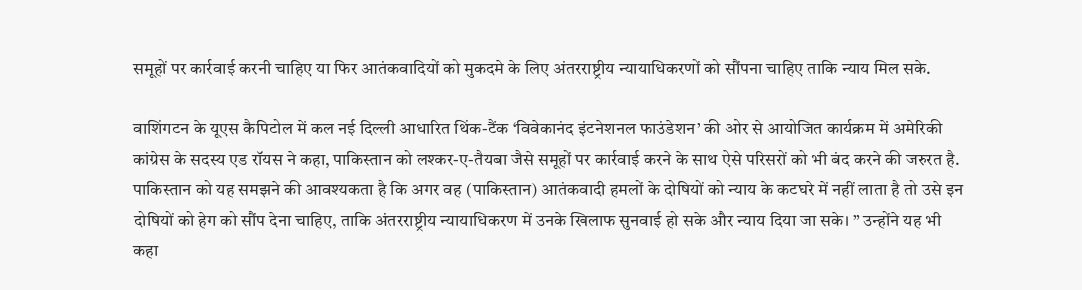समूहों पर कार्रवाई करनी चाहिए या फिर आतंकवादियों को मुकदमे के लिए अंतरराष्ट्रीय न्यायाधिकरणों को सौंपना चाहिए ताकि न्याय मिल सके.

वाशिंगटन के यूएस कैपिटोल में कल नई दिल्ली आधारित थिंक-टैंक ‘विवेकानंद इंटनेशनल फाउंडेशन’ की ओर से आयोजित कार्यक्रम में अमेरिकी कांग्रेस के सदस्य एड रॉयस ने कहा, पाकिस्तान को लश्कर-ए-तैयबा जैसे समूहों पर कार्रवाई करने के साथ ऐसे परिसरों को भी बंद करने की जरुरत है.
पाकिस्तान को यह समझने की आवश्यकता है कि अगर वह (पाकिस्तान) आतंकवादी हमलों के दोषियों को न्याय के कटघरे में नहीं लाता है तो उसे इन दोषियों को हेग को सौंप देना चाहिए, ताकि अंतरराष्ट्रीय न्यायाधिकरण में उनके खिलाफ सुनवाई हो सके और न्याय दिया जा सके। ” उन्होंने यह भी कहा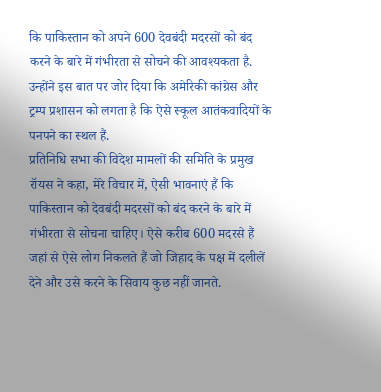कि पाकिस्तान को अपने 600 देवबंदी मदरसों को बंद करने के बारे में गंभीरता से सोचने की आवश्यकता है. उन्होंने इस बात पर जोर दिया कि अमेरिकी कांग्रेस और ट्रम्प प्रशासन को लगता है कि ऐसे स्कूल आतंकवादियों के पनपने का स्थल हैं.
प्रतिनिधि सभा की विदेश मामलों की समिति के प्रमुख रॉयस ने कहा, मेरे विचार में, ऐसी भावनाएं हैं कि पाकिस्तान को देवबंदी मदरसों को बंद करने के बारे में गंभीरता से सोचना चाहिए। ऐसे करीब 600 मदरसे हैं जहां से ऐसे लोग निकलते हैं जो जिहाद के पक्ष में दलीलें देने और उसे करने के सिवाय कुछ नहीं जानते.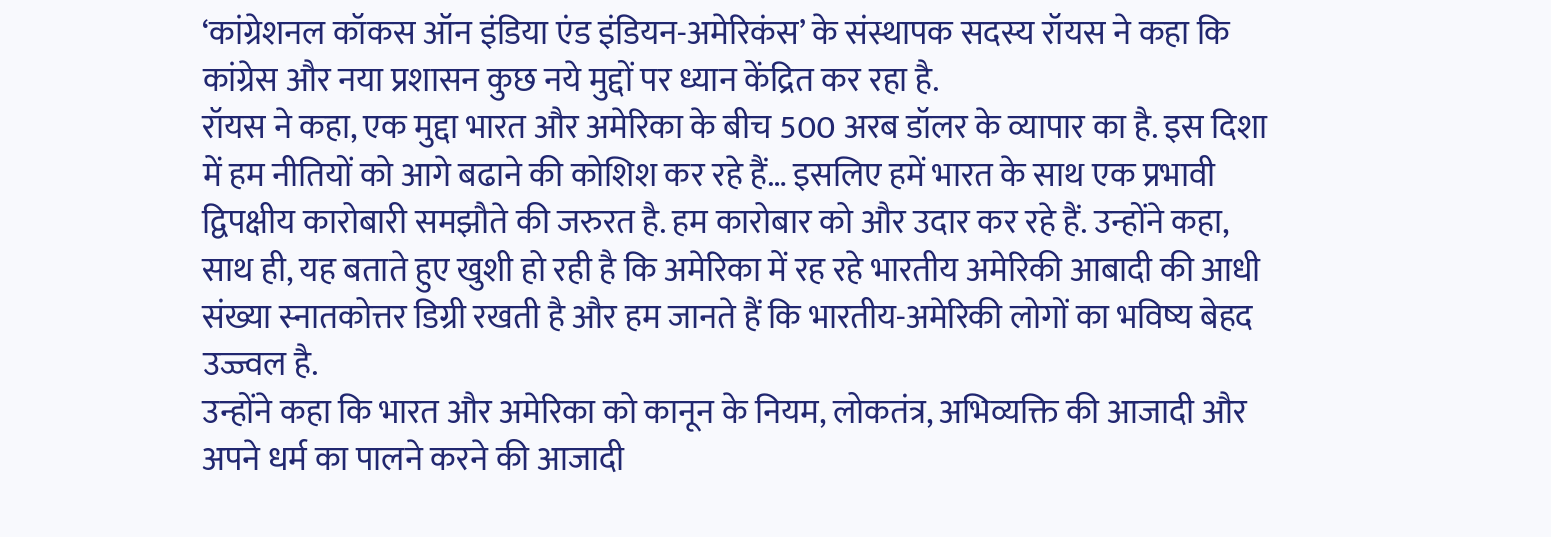‘कांग्रेशनल कॉकस ऑन इंडिया एंड इंडियन-अमेरिकंस’ के संस्थापक सदस्य रॉयस ने कहा कि कांग्रेस और नया प्रशासन कुछ नये मुद्दों पर ध्यान केंद्रित कर रहा है.
रॉयस ने कहा, एक मुद्दा भारत और अमेरिका के बीच 500 अरब डॉलर के व्यापार का है. इस दिशा में हम नीतियों को आगे बढाने की कोशिश कर रहे हैं… इसलिए हमें भारत के साथ एक प्रभावी द्विपक्षीय कारोबारी समझौते की जरुरत है. हम कारोबार को और उदार कर रहे हैं. उन्होंने कहा, साथ ही, यह बताते हुए खुशी हो रही है कि अमेरिका में रह रहे भारतीय अमेरिकी आबादी की आधी संख्या स्नातकोत्तर डिग्री रखती है और हम जानते हैं कि भारतीय-अमेरिकी लोगों का भविष्य बेहद उज्ज्वल है.
उन्होंने कहा कि भारत और अमेरिका को कानून के नियम, लोकतंत्र, अभिव्यक्ति की आजादी और अपने धर्म का पालने करने की आजादी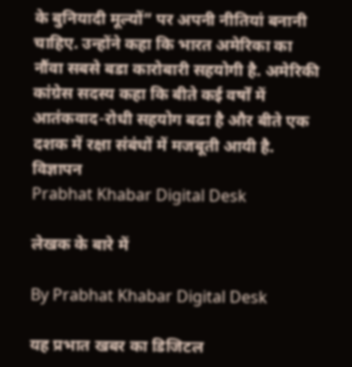के बुनियादी मूल्यों” पर अपनी नीतियां बनानी चाहिए. उन्होंने कहा कि भारत अमेरिका का नौंवा सबसे बडा कारोबारी सहयोगी है. अमेरिकी कांग्रेस सदस्य कहा कि बीते कई वर्षों में आतंकवाद-रोधी सहयोग बढा है और बीते एक दशक में रक्षा संबंधों में मजबूती आयी है.
विज्ञापन
Prabhat Khabar Digital Desk

लेखक के बारे में

By Prabhat Khabar Digital Desk

यह प्रभात खबर का डिजिटल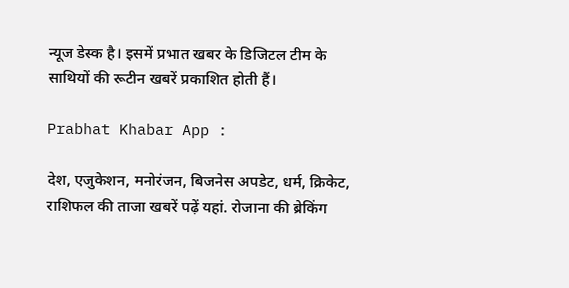न्यूज डेस्क है। इसमें प्रभात खबर के डिजिटल टीम के साथियों की रूटीन खबरें प्रकाशित होती हैं।

Prabhat Khabar App :

देश, एजुकेशन, मनोरंजन, बिजनेस अपडेट, धर्म, क्रिकेट, राशिफल की ताजा खबरें पढ़ें यहां. रोजाना की ब्रेकिंग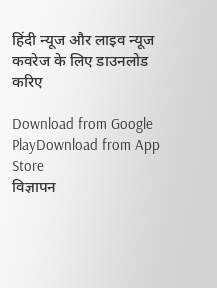हिंदी न्यूज और लाइव न्यूज कवरेज के लिए डाउनलोड करिए

Download from Google PlayDownload from App Store
विज्ञापन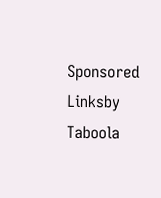Sponsored Linksby Taboola